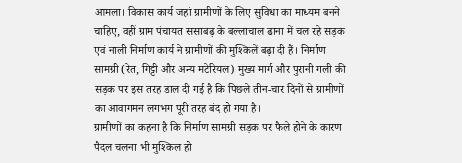आमला। विकास कार्य जहां ग्रामीणों के लिए सुविधा का माध्यम बनने चाहिए, वहीं ग्राम पंचायत ससाबढ़ के बल्लाचाल ढाना में चल रहे सड़क एवं नाली निर्माण कार्य ने ग्रामीणों की मुश्किलें बढ़ा दी हैं। निर्माण सामग्री (रेत, गिट्टी और अन्य मटेरियल) मुख्य मार्ग और पुरानी गली की सड़क पर इस तरह डाल दी गई है कि पिछले तीन-चार दिनों से ग्रामीणों का आवागमन लगभग पूरी तरह बंद हो गया है।
ग्रामीणों का कहना है कि निर्माण सामग्री सड़क पर फैले होने के कारण पैदल चलना भी मुश्किल हो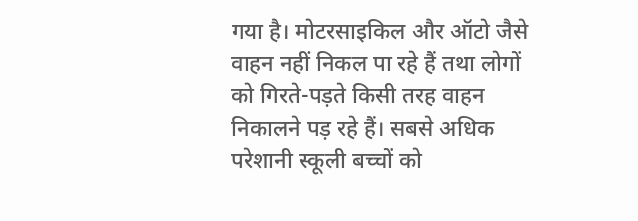गया है। मोटरसाइकिल और ऑटो जैसे वाहन नहीं निकल पा रहे हैं तथा लोगों को गिरते-पड़ते किसी तरह वाहन निकालने पड़ रहे हैं। सबसे अधिक परेशानी स्कूली बच्चों को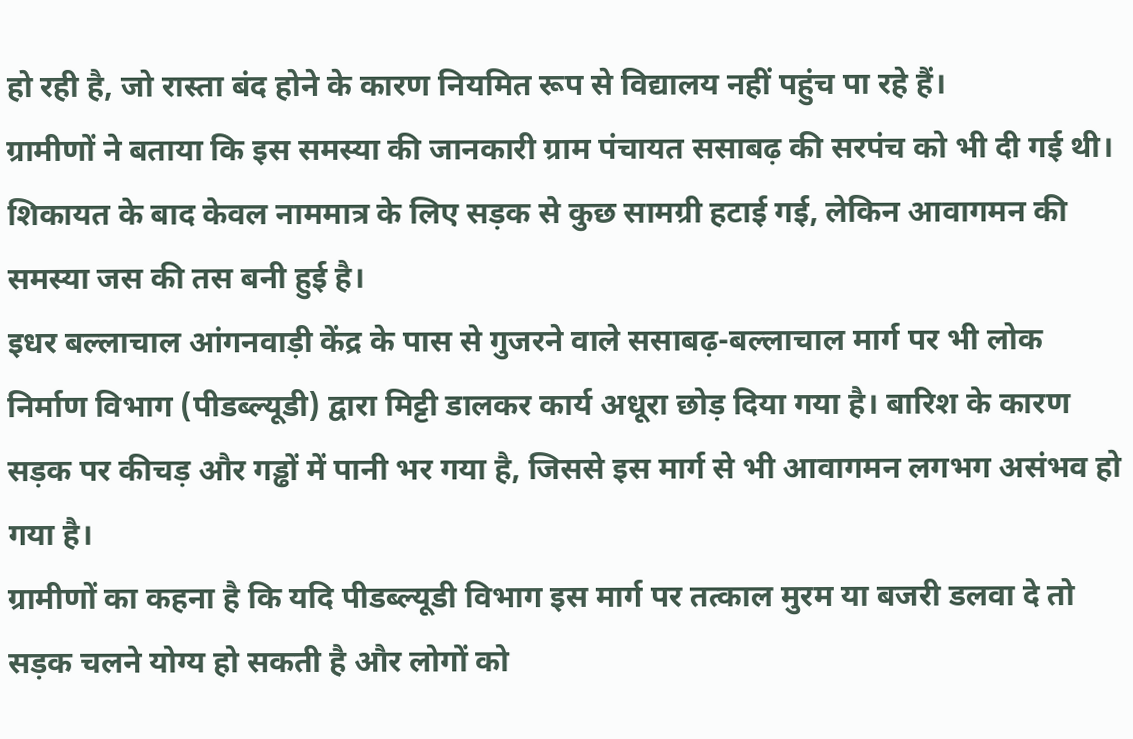हो रही है, जो रास्ता बंद होने के कारण नियमित रूप से विद्यालय नहीं पहुंच पा रहे हैं।
ग्रामीणों ने बताया कि इस समस्या की जानकारी ग्राम पंचायत ससाबढ़ की सरपंच को भी दी गई थी। शिकायत के बाद केवल नाममात्र के लिए सड़क से कुछ सामग्री हटाई गई, लेकिन आवागमन की समस्या जस की तस बनी हुई है।
इधर बल्लाचाल आंगनवाड़ी केंद्र के पास से गुजरने वाले ससाबढ़-बल्लाचाल मार्ग पर भी लोक निर्माण विभाग (पीडब्ल्यूडी) द्वारा मिट्टी डालकर कार्य अधूरा छोड़ दिया गया है। बारिश के कारण सड़क पर कीचड़ और गड्ढों में पानी भर गया है, जिससे इस मार्ग से भी आवागमन लगभग असंभव हो गया है।
ग्रामीणों का कहना है कि यदि पीडब्ल्यूडी विभाग इस मार्ग पर तत्काल मुरम या बजरी डलवा दे तो सड़क चलने योग्य हो सकती है और लोगों को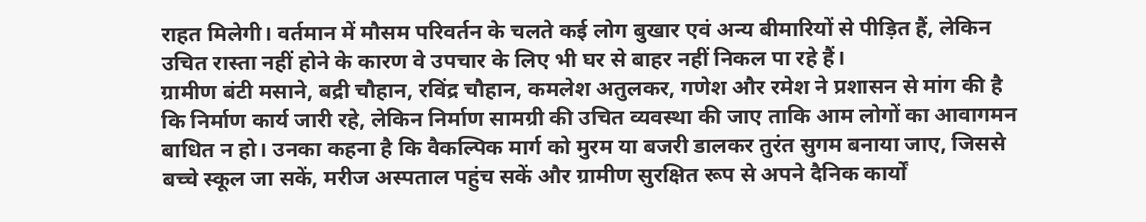राहत मिलेगी। वर्तमान में मौसम परिवर्तन के चलते कई लोग बुखार एवं अन्य बीमारियों से पीड़ित हैं, लेकिन उचित रास्ता नहीं होने के कारण वे उपचार के लिए भी घर से बाहर नहीं निकल पा रहे हैं।
ग्रामीण बंटी मसाने, बद्री चौहान, रविंद्र चौहान, कमलेश अतुलकर, गणेश और रमेश ने प्रशासन से मांग की है कि निर्माण कार्य जारी रहे, लेकिन निर्माण सामग्री की उचित व्यवस्था की जाए ताकि आम लोगों का आवागमन बाधित न हो। उनका कहना है कि वैकल्पिक मार्ग को मुरम या बजरी डालकर तुरंत सुगम बनाया जाए, जिससे बच्चे स्कूल जा सकें, मरीज अस्पताल पहुंच सकें और ग्रामीण सुरक्षित रूप से अपने दैनिक कार्यों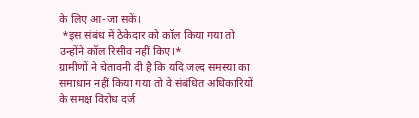के लिए आ-जा सकें।
 *इस संबंध में ठेकेदार को कॉल किया गया तो उन्होंने कॉल रिसीव नहीं किए।*
ग्रामीणों ने चेतावनी दी है कि यदि जल्द समस्या का समाधान नहीं किया गया तो वे संबंधित अधिकारियों के समक्ष विरोध दर्ज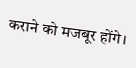कराने को मजबूर होंगे।